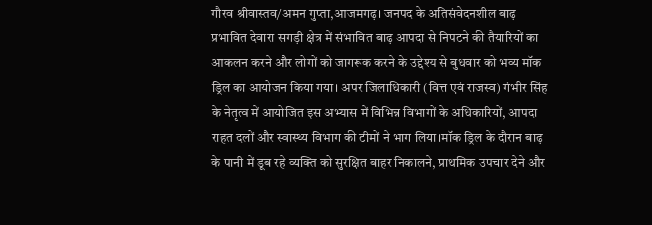गौरव श्रीवास्तव/अमन गुप्ता,आजमगढ़। जनपद के अतिसंवेदनशील बाढ़ प्रभावित देवारा सगड़ी क्षेत्र में संभावित बाढ़ आपदा से निपटने की तैयारियों का आकलन करने और लोगों को जागरूक करने के उद्देश्य से बुधवार को भव्य मॉक ड्रिल का आयोजन किया गया। अपर जिलाधिकारी (वित्त एवं राजस्व) गंभीर सिंह के नेतृत्व में आयोजित इस अभ्यास में विभिन्न विभागों के अधिकारियों, आपदा राहत दलों और स्वास्थ्य विभाग की टीमों ने भाग लिया।मॉक ड्रिल के दौरान बाढ़ के पानी में डूब रहे व्यक्ति को सुरक्षित बाहर निकालने, प्राथमिक उपचार देने और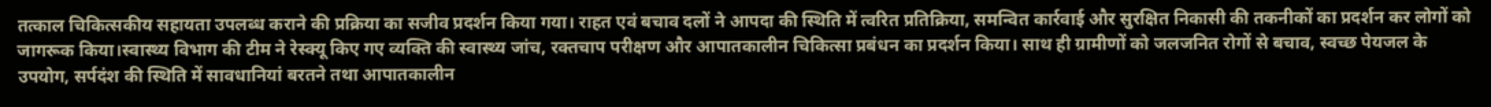तत्काल चिकित्सकीय सहायता उपलब्ध कराने की प्रक्रिया का सजीव प्रदर्शन किया गया। राहत एवं बचाव दलों ने आपदा की स्थिति में त्वरित प्रतिक्रिया, समन्वित कार्रवाई और सुरक्षित निकासी की तकनीकों का प्रदर्शन कर लोगों को जागरूक किया।स्वास्थ्य विभाग की टीम ने रेस्क्यू किए गए व्यक्ति की स्वास्थ्य जांच, रक्तचाप परीक्षण और आपातकालीन चिकित्सा प्रबंधन का प्रदर्शन किया। साथ ही ग्रामीणों को जलजनित रोगों से बचाव, स्वच्छ पेयजल के उपयोग, सर्पदंश की स्थिति में सावधानियां बरतने तथा आपातकालीन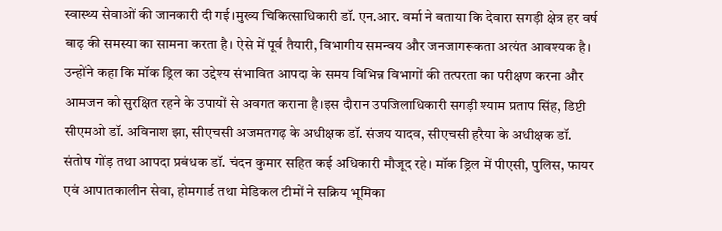स्वास्थ्य सेवाओं की जानकारी दी गई।मुख्य चिकित्साधिकारी डॉ. एन.आर. वर्मा ने बताया कि देवारा सगड़ी क्षेत्र हर वर्ष बाढ़ की समस्या का सामना करता है। ऐसे में पूर्व तैयारी, विभागीय समन्वय और जनजागरूकता अत्यंत आवश्यक है। उन्होंने कहा कि मॉक ड्रिल का उद्देश्य संभावित आपदा के समय विभिन्न विभागों की तत्परता का परीक्षण करना और आमजन को सुरक्षित रहने के उपायों से अवगत कराना है।इस दौरान उपजिलाधिकारी सगड़ी श्याम प्रताप सिंह, डिप्टी सीएमओ डॉ. अविनाश झा, सीएचसी अजमतगढ़ के अधीक्षक डॉ. संजय यादव, सीएचसी हरैया के अधीक्षक डॉ. संतोष गोंड़ तथा आपदा प्रबंधक डॉ. चंदन कुमार सहित कई अधिकारी मौजूद रहे। मॉक ड्रिल में पीएसी, पुलिस, फायर एवं आपातकालीन सेवा, होमगार्ड तथा मेडिकल टीमों ने सक्रिय भूमिका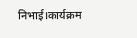निभाई।कार्यक्रम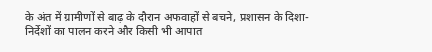के अंत में ग्रामीणों से बाढ़ के दौरान अफवाहों से बचने, प्रशासन के दिशा-निर्देशों का पालन करने और किसी भी आपात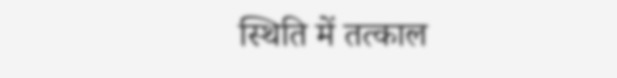स्थिति में तत्काल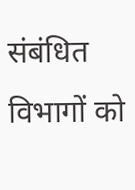संबंधित विभागों को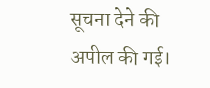सूचना देने की अपील की गई।